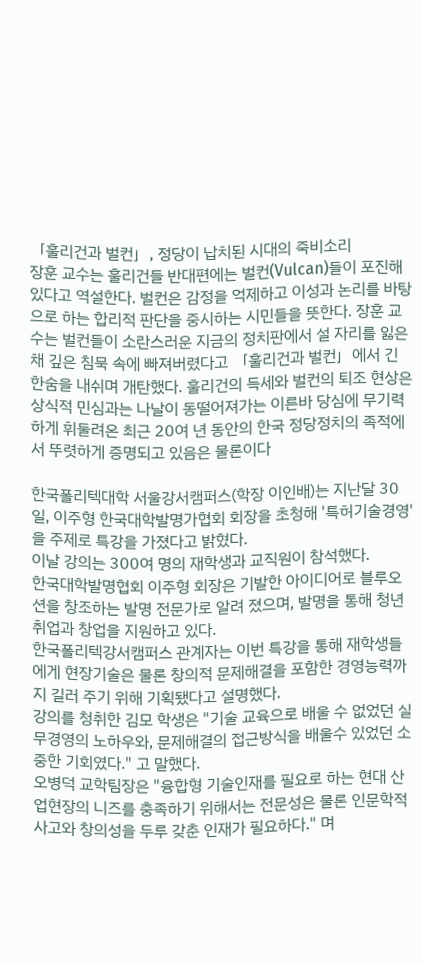「훌리건과 벌컨」, 정당이 납치된 시대의 죽비소리
장훈 교수는 훌리건들 반대편에는 벌컨(Vulcan)들이 포진해 있다고 역설한다. 벌컨은 감정을 억제하고 이성과 논리를 바탕으로 하는 합리적 판단을 중시하는 시민들을 뜻한다. 장훈 교수는 벌컨들이 소란스러운 지금의 정치판에서 설 자리를 잃은 채 깊은 침묵 속에 빠져버렸다고 「훌리건과 벌컨」에서 긴 한숨을 내쉬며 개탄했다. 훌리건의 득세와 벌컨의 퇴조 현상은 상식적 민심과는 나날이 동떨어져가는 이른바 당심에 무기력하게 휘둘려온 최근 20여 년 동안의 한국 정당정치의 족적에서 뚜렷하게 증명되고 있음은 물론이다

한국폴리텍대학 서울강서캠퍼스(학장 이인배)는 지난달 30일, 이주형 한국대학발명가협회 회장을 초청해 '특허기술경영' 을 주제로 특강을 가졌다고 밝혔다.
이날 강의는 300여 명의 재학생과 교직원이 참석했다.
한국대학발명협회 이주형 회장은 기발한 아이디어로 블루오션을 창조하는 발명 전문가로 알려 졌으며, 발명을 통해 청년취업과 창업을 지원하고 있다.
한국폴리텍강서캠퍼스 관계자는 이번 특강을 통해 재학생들에게 현장기술은 물론 창의적 문제해결을 포함한 경영능력까지 길러 주기 위해 기획됐다고 설명했다.
강의를 청취한 김모 학생은 "기술 교육으로 배울 수 없었던 실무경영의 노하우와, 문제해결의 접근방식을 배울수 있었던 소중한 기회였다." 고 말했다.
오병덕 교학팀장은 "융합형 기술인재를 필요로 하는 현대 산업현장의 니즈를 충족하기 위해서는 전문성은 물론 인문학적 사고와 창의성을 두루 갖춘 인재가 필요하다." 며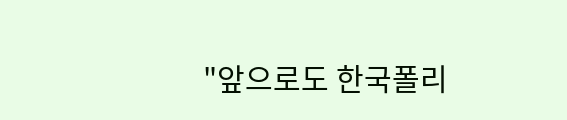"앞으로도 한국폴리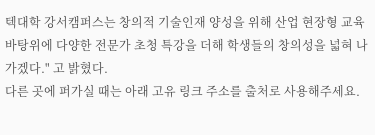텍대학 강서캠퍼스는 창의적 기술인재 양성을 위해 산업 현장형 교육 바탕위에 다양한 전문가 초청 특강을 더해 학생들의 창의성을 넓혀 나가겠다." 고 밝혔다.
다른 곳에 퍼가실 때는 아래 고유 링크 주소를 출처로 사용해주세요.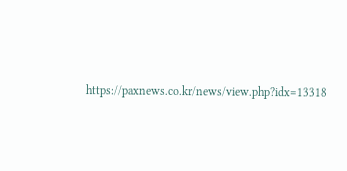https://paxnews.co.kr/news/view.php?idx=13318